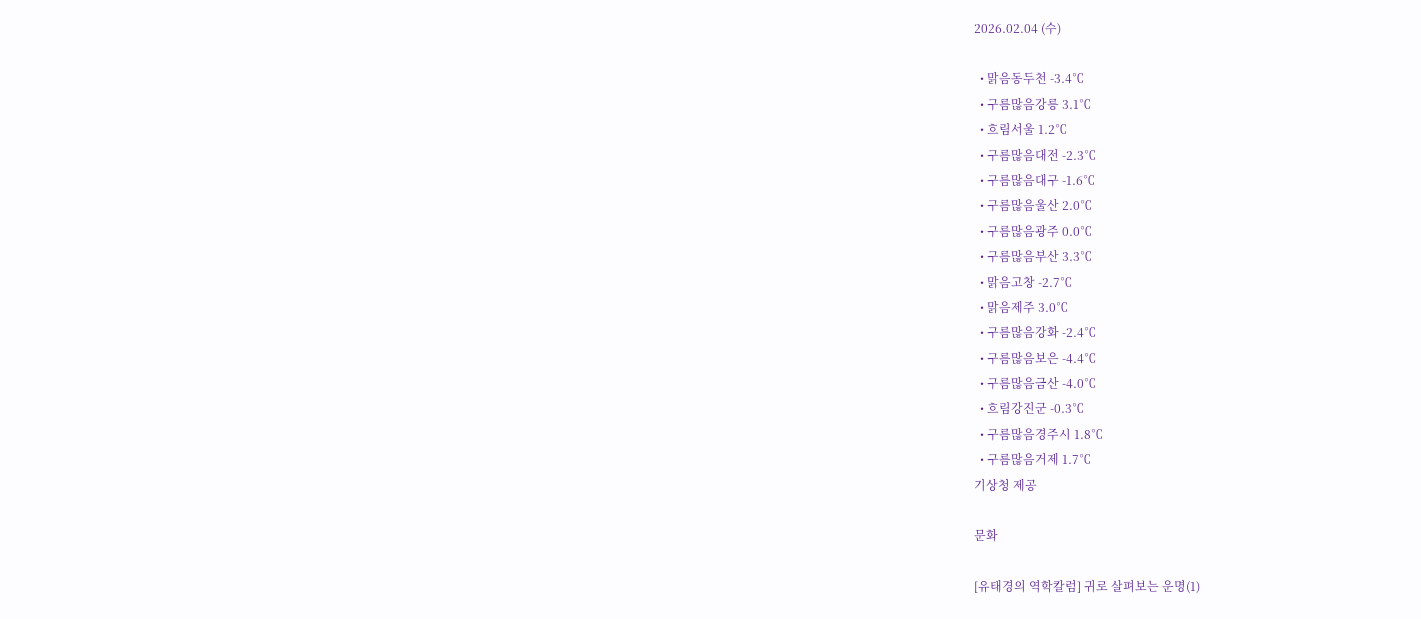2026.02.04 (수)

  • 맑음동두천 -3.4℃
  • 구름많음강릉 3.1℃
  • 흐림서울 1.2℃
  • 구름많음대전 -2.3℃
  • 구름많음대구 -1.6℃
  • 구름많음울산 2.0℃
  • 구름많음광주 0.0℃
  • 구름많음부산 3.3℃
  • 맑음고창 -2.7℃
  • 맑음제주 3.0℃
  • 구름많음강화 -2.4℃
  • 구름많음보은 -4.4℃
  • 구름많음금산 -4.0℃
  • 흐림강진군 -0.3℃
  • 구름많음경주시 1.8℃
  • 구름많음거제 1.7℃
기상청 제공

문화

[유태경의 역학칼럼] 귀로 살펴보는 운명(1)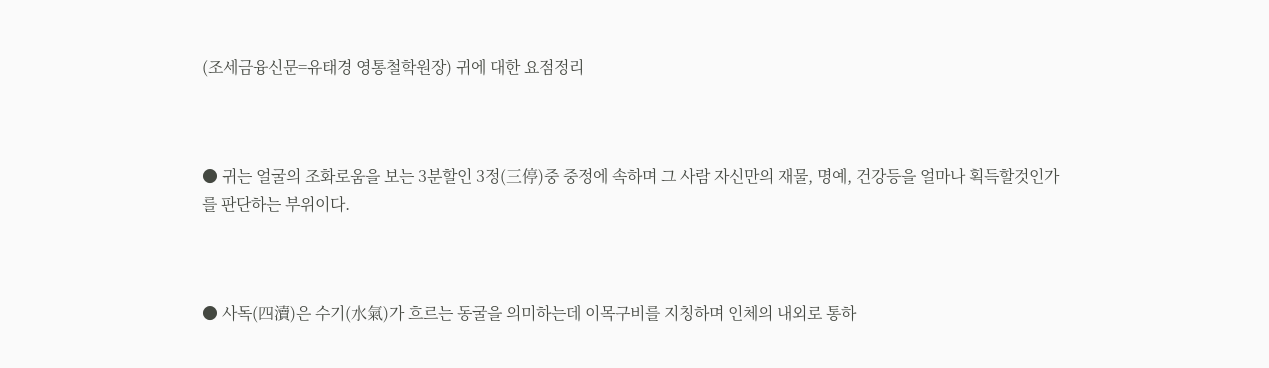(조세금융신문=유태경 영통철학원장) 귀에 대한 요점정리



● 귀는 얼굴의 조화로움을 보는 3분할인 3정(三停)중 중정에 속하며 그 사람 자신만의 재물, 명예, 건강등을 얼마나 획득할것인가를 판단하는 부위이다.



● 사독(四瀆)은 수기(水氣)가 흐르는 동굴을 의미하는데 이목구비를 지칭하며 인체의 내외로 통하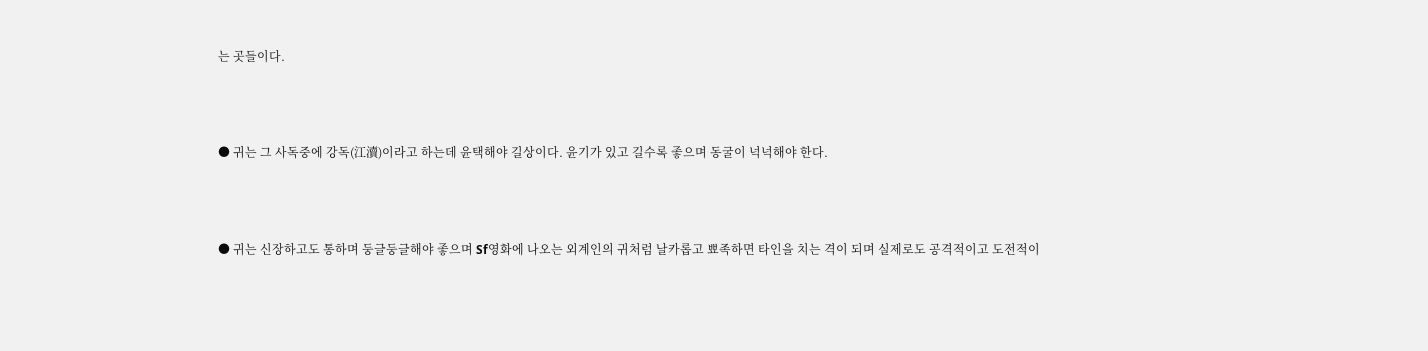는 곳들이다.



● 귀는 그 사독중에 강독(江瀆)이라고 하는데 윤택해야 길상이다. 윤기가 있고 길수록 좋으며 동굴이 넉넉해야 한다.



● 귀는 신장하고도 통하며 둥글둥글해야 좋으며 Sf영화에 나오는 외계인의 귀처럼 날카롭고 뾰족하면 타인을 치는 격이 되며 실제로도 공격적이고 도전적이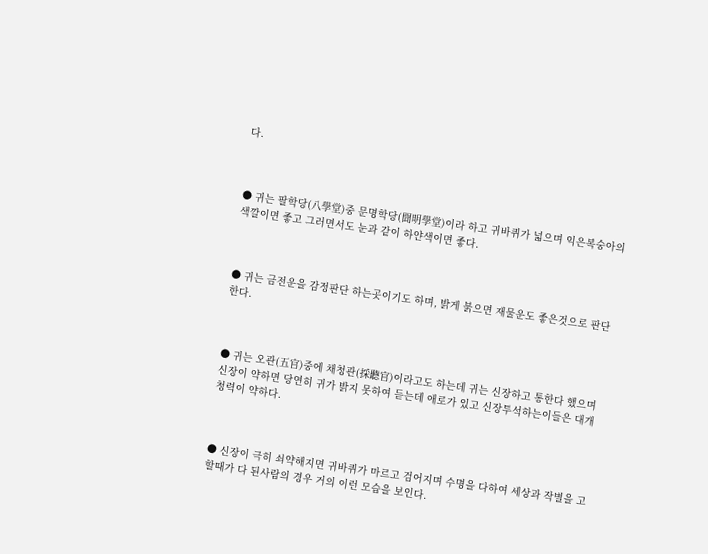다.



● 귀는 팔학당(八學堂)중 문명학당(聞明學堂)이라 하고 귀바퀴가 넓으며 익은복숭아의 색깔이면 좋고 그러면서도 눈과 같이 하얀색이면 좋다.



● 귀는 금전운을 감정판단 하는곳이기도 하며, 밝게 붉으면 재물운도 좋은것으로 판단한다.



● 귀는 오관(五官)중에 채청관(採聽官)이라고도 하는데 귀는 신장하고 통한다 했으며 신장이 약하면 당연히 귀가 밝지 못하여 듣는데 애로가 있고 신장투석하는이들은 대개 청력이 약하다.



● 신장이 극히 쇠약해지면 귀바퀴가 마르고 검어지며 수명을 다하여 세상과 작별을 고할때가 다 된사람의 경우 거의 이런 모습을 보인다.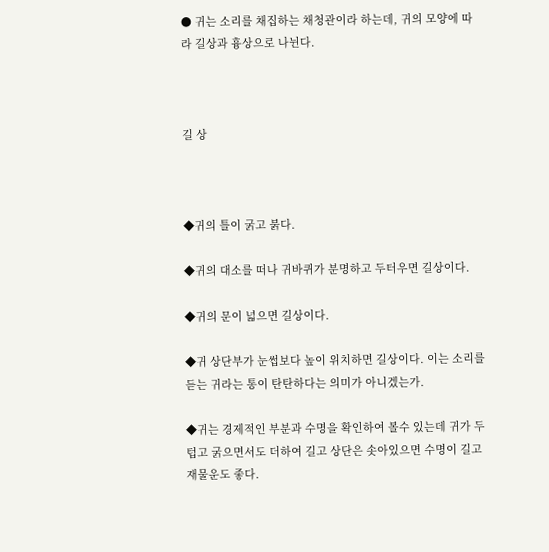● 귀는 소리를 채집하는 채청관이라 하는데, 귀의 모양에 따라 길상과 흉상으로 나뉜다.



길 상



◆귀의 틀이 굵고 붉다.

◆귀의 대소를 떠나 귀바퀴가 분명하고 두터우면 길상이다.

◆귀의 문이 넓으면 길상이다.

◆귀 상단부가 눈썹보다 높이 위치하면 길상이다. 이는 소리를 듣는 귀라는 통이 탄탄하다는 의미가 아니겠는가.

◆귀는 경제적인 부분과 수명을 확인하여 볼수 있는데 귀가 두텁고 굵으면서도 더하여 길고 상단은 솟아있으면 수명이 길고 재물운도 좋다.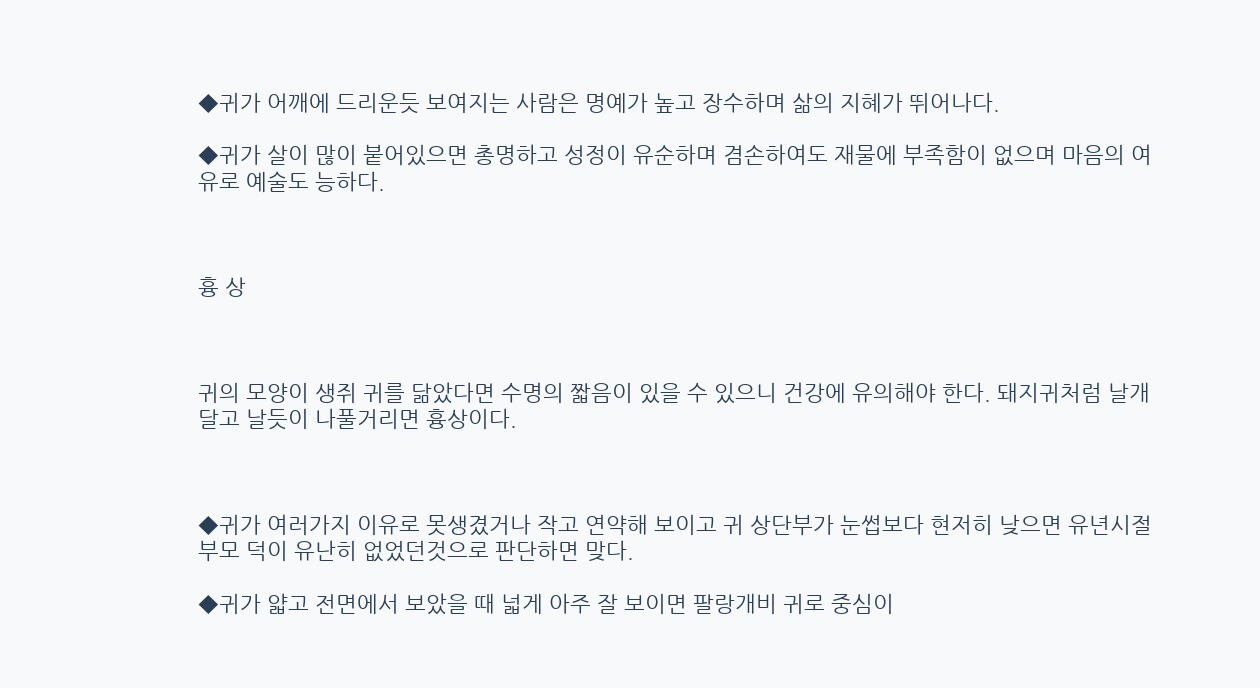◆귀가 어깨에 드리운듯 보여지는 사람은 명예가 높고 장수하며 삶의 지혜가 뛰어나다.

◆귀가 살이 많이 붙어있으면 총명하고 성정이 유순하며 겸손하여도 재물에 부족함이 없으며 마음의 여유로 예술도 능하다.



흉 상



귀의 모양이 생쥐 귀를 닮았다면 수명의 짧음이 있을 수 있으니 건강에 유의해야 한다. 돼지귀처럼 날개달고 날듯이 나풀거리면 흉상이다.



◆귀가 여러가지 이유로 못생겼거나 작고 연약해 보이고 귀 상단부가 눈썹보다 현저히 낮으면 유년시절 부모 덕이 유난히 없었던것으로 판단하면 맞다.

◆귀가 얇고 전면에서 보았을 때 넓게 아주 잘 보이면 팔랑개비 귀로 중심이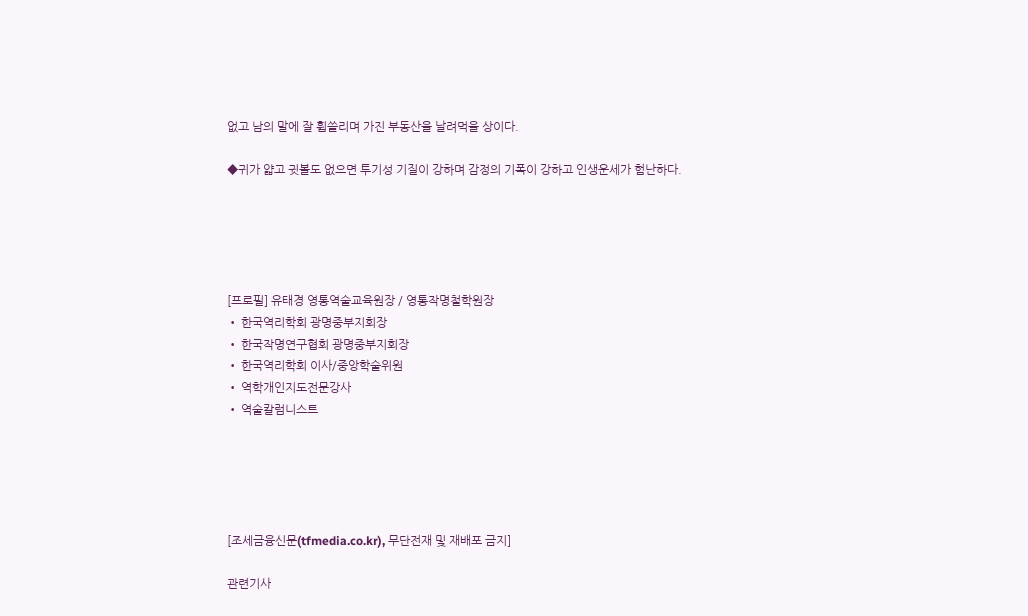없고 남의 말에 잘 휩쓸리며 가진 부동산을 날려먹을 상이다.

◆귀가 얇고 귓볼도 없으면 투기성 기질이 강하며 감정의 기폭이 강하고 인생운세가 험난하다.





[프로필] 유태경 영통역술교육원장 / 영통작명철학원장
• 한국역리학회 광명중부지회장
• 한국작명연구협회 광명중부지회장
• 한국역리학회 이사/중앙학술위원
• 역학개인지도전문강사
• 역술칼럼니스트





[조세금융신문(tfmedia.co.kr), 무단전재 및 재배포 금지]

관련기사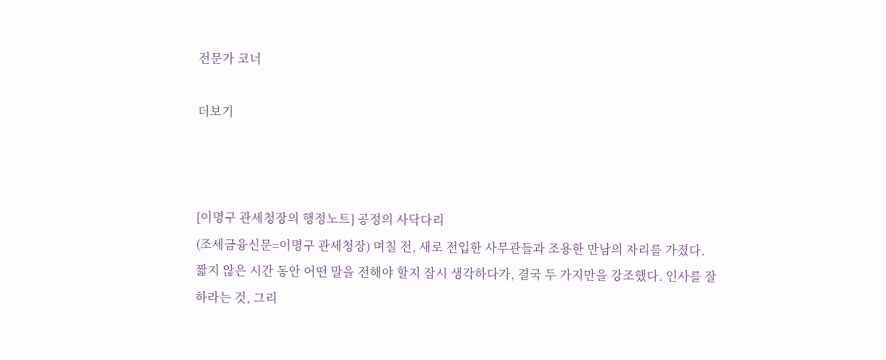전문가 코너

더보기



[이명구 관세청장의 행정노트] 공정의 사닥다리
(조세금융신문=이명구 관세청장) 며칠 전, 새로 전입한 사무관들과 조용한 만남의 자리를 가졌다. 짧지 않은 시간 동안 어떤 말을 전해야 할지 잠시 생각하다가, 결국 두 가지만을 강조했다. 인사를 잘하라는 것, 그리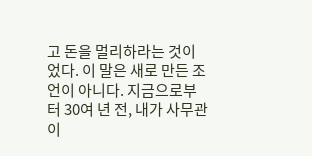고 돈을 멀리하라는 것이었다. 이 말은 새로 만든 조언이 아니다. 지금으로부터 30여 년 전, 내가 사무관이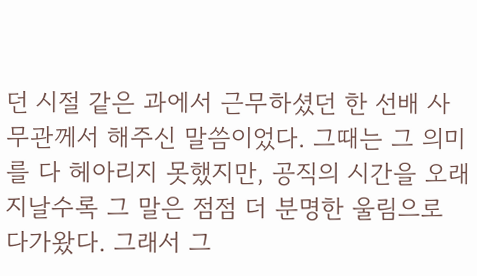던 시절 같은 과에서 근무하셨던 한 선배 사무관께서 해주신 말씀이었다. 그때는 그 의미를 다 헤아리지 못했지만, 공직의 시간을 오래 지날수록 그 말은 점점 더 분명한 울림으로 다가왔다. 그래서 그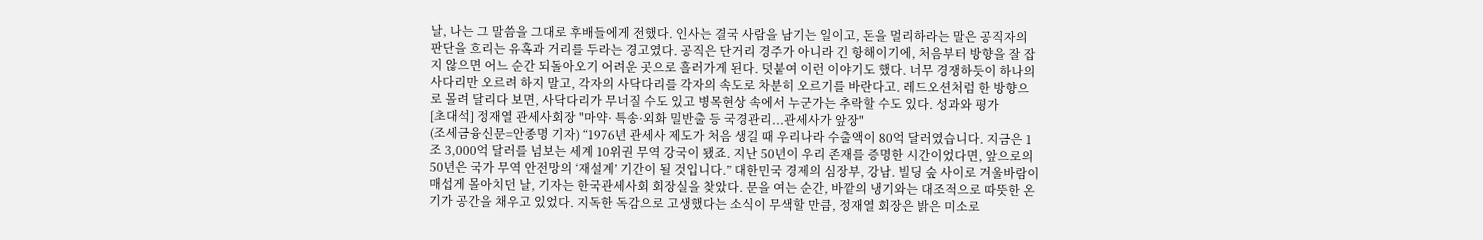날, 나는 그 말씀을 그대로 후배들에게 전했다. 인사는 결국 사람을 남기는 일이고, 돈을 멀리하라는 말은 공직자의 판단을 흐리는 유혹과 거리를 두라는 경고였다. 공직은 단거리 경주가 아니라 긴 항해이기에, 처음부터 방향을 잘 잡지 않으면 어느 순간 되돌아오기 어려운 곳으로 흘러가게 된다. 덧붙여 이런 이야기도 했다. 너무 경쟁하듯이 하나의 사다리만 오르려 하지 말고, 각자의 사닥다리를 각자의 속도로 차분히 오르기를 바란다고. 레드오션처럼 한 방향으로 몰려 달리다 보면, 사닥다리가 무너질 수도 있고 병목현상 속에서 누군가는 추락할 수도 있다. 성과와 평가
[초대석] 정재열 관세사회장 "마약· 특송·외화 밀반출 등 국경관리...관세사가 앞장"
(조세금융신문=안종명 기자) “1976년 관세사 제도가 처음 생길 때 우리나라 수출액이 80억 달러였습니다. 지금은 1조 3,000억 달러를 넘보는 세계 10위권 무역 강국이 됐죠. 지난 50년이 우리 존재를 증명한 시간이었다면, 앞으로의 50년은 국가 무역 안전망의 ‘재설계’ 기간이 될 것입니다.” 대한민국 경제의 심장부, 강남. 빌딩 숲 사이로 겨울바람이 매섭게 몰아치던 날, 기자는 한국관세사회 회장실을 찾았다. 문을 여는 순간, 바깥의 냉기와는 대조적으로 따뜻한 온기가 공간을 채우고 있었다. 지독한 독감으로 고생했다는 소식이 무색할 만큼, 정재열 회장은 밝은 미소로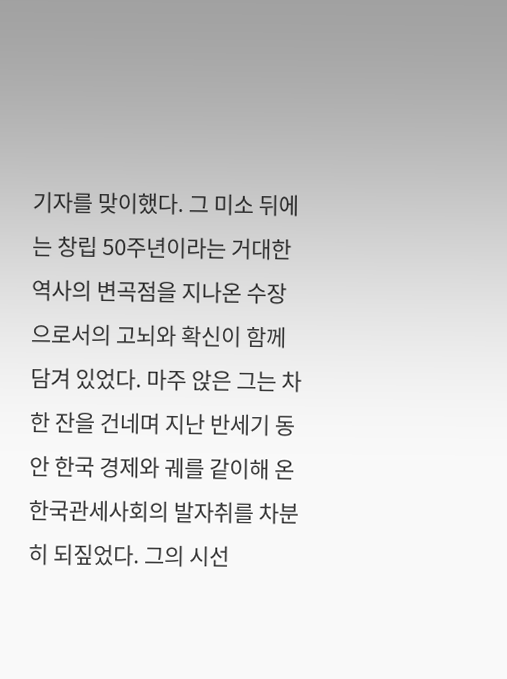기자를 맞이했다. 그 미소 뒤에는 창립 50주년이라는 거대한 역사의 변곡점을 지나온 수장으로서의 고뇌와 확신이 함께 담겨 있었다. 마주 앉은 그는 차 한 잔을 건네며 지난 반세기 동안 한국 경제와 궤를 같이해 온 한국관세사회의 발자취를 차분히 되짚었다. 그의 시선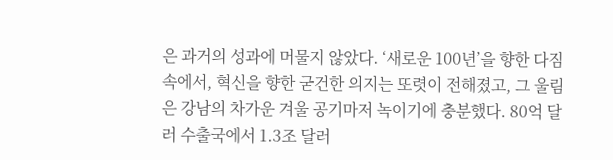은 과거의 성과에 머물지 않았다. ‘새로운 100년’을 향한 다짐 속에서, 혁신을 향한 굳건한 의지는 또렷이 전해졌고, 그 울림은 강남의 차가운 겨울 공기마저 녹이기에 충분했다. 80억 달러 수출국에서 1.3조 달러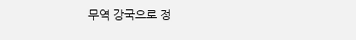무역 강국으로 정